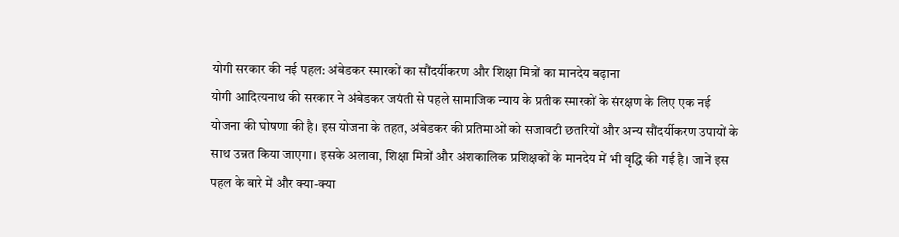योगी सरकार की नई पहल: अंबेडकर स्मारकों का सौंदर्यीकरण और शिक्षा मित्रों का मानदेय बढ़ाना
योगी आदित्यनाथ की सरकार ने अंबेडकर जयंती से पहले सामाजिक न्याय के प्रतीक स्मारकों के संरक्षण के लिए एक नई योजना की घोषणा की है। इस योजना के तहत, अंबेडकर की प्रतिमाओं को सजावटी छतरियों और अन्य सौंदर्यीकरण उपायों के साथ उन्नत किया जाएगा। इसके अलावा, शिक्षा मित्रों और अंशकालिक प्रशिक्षकों के मानदेय में भी वृद्धि की गई है। जानें इस पहल के बारे में और क्या-क्या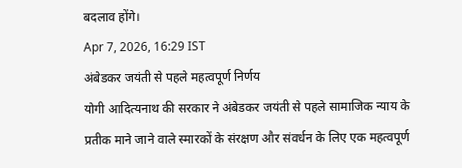बदलाव होंगे।
Apr 7, 2026, 16:29 IST
अंबेडकर जयंती से पहले महत्वपूर्ण निर्णय
योगी आदित्यनाथ की सरकार ने अंबेडकर जयंती से पहले सामाजिक न्याय के प्रतीक माने जाने वाले स्मारकों के संरक्षण और संवर्धन के लिए एक महत्वपूर्ण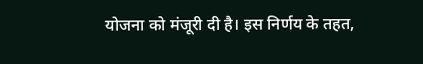योजना को मंजूरी दी है। इस निर्णय के तहत,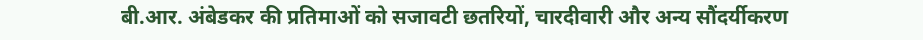बी.आर. अंबेडकर की प्रतिमाओं को सजावटी छतरियों, चारदीवारी और अन्य सौंदर्यीकरण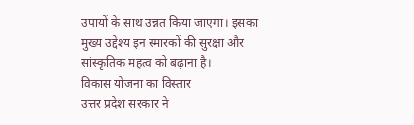उपायों के साथ उन्नत किया जाएगा। इसका मुख्य उद्देश्य इन स्मारकों की सुरक्षा और सांस्कृतिक महत्व को बढ़ाना है।
विकास योजना का विस्तार
उत्तर प्रदेश सरकार ने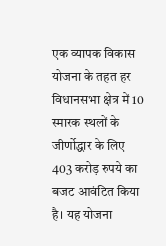एक व्यापक विकास योजना के तहत हर विधानसभा क्षेत्र में 10 स्मारक स्थलों के जीर्णोद्धार के लिए 403 करोड़ रुपये का बजट आवंटित किया है। यह योजना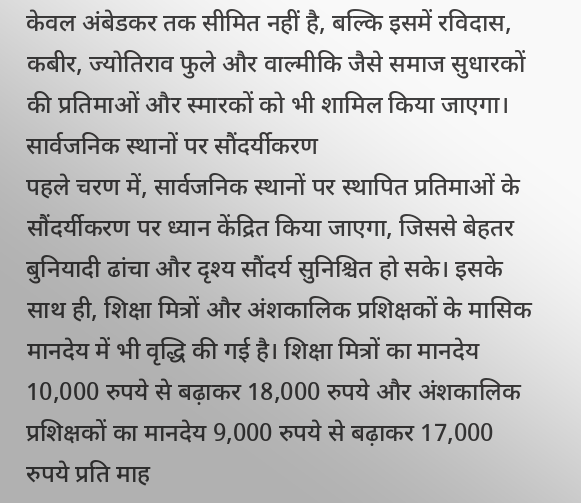केवल अंबेडकर तक सीमित नहीं है, बल्कि इसमें रविदास, कबीर, ज्योतिराव फुले और वाल्मीकि जैसे समाज सुधारकों की प्रतिमाओं और स्मारकों को भी शामिल किया जाएगा।
सार्वजनिक स्थानों पर सौंदर्यीकरण
पहले चरण में, सार्वजनिक स्थानों पर स्थापित प्रतिमाओं के सौंदर्यीकरण पर ध्यान केंद्रित किया जाएगा, जिससे बेहतर बुनियादी ढांचा और दृश्य सौंदर्य सुनिश्चित हो सके। इसके साथ ही, शिक्षा मित्रों और अंशकालिक प्रशिक्षकों के मासिक मानदेय में भी वृद्धि की गई है। शिक्षा मित्रों का मानदेय 10,000 रुपये से बढ़ाकर 18,000 रुपये और अंशकालिक प्रशिक्षकों का मानदेय 9,000 रुपये से बढ़ाकर 17,000 रुपये प्रति माह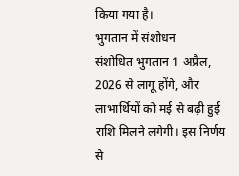किया गया है।
भुगतान में संशोधन
संशोधित भुगतान 1 अप्रैल, 2026 से लागू होंगे, और लाभार्थियों को मई से बढ़ी हुई राशि मिलने लगेगी। इस निर्णय से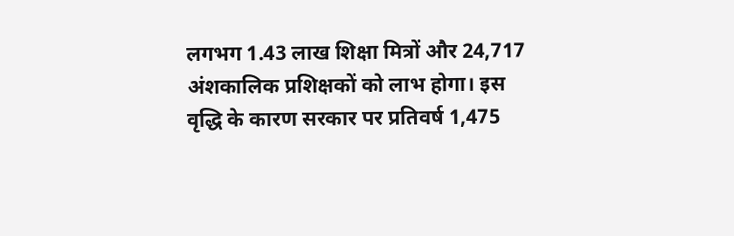लगभग 1.43 लाख शिक्षा मित्रों और 24,717 अंशकालिक प्रशिक्षकों को लाभ होगा। इस वृद्धि के कारण सरकार पर प्रतिवर्ष 1,475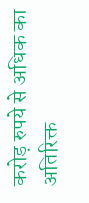करोड़ रुपये से अधिक का अतिरिक्त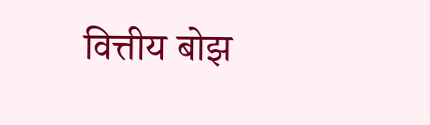वित्तीय बोझ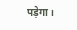पड़ेगा।